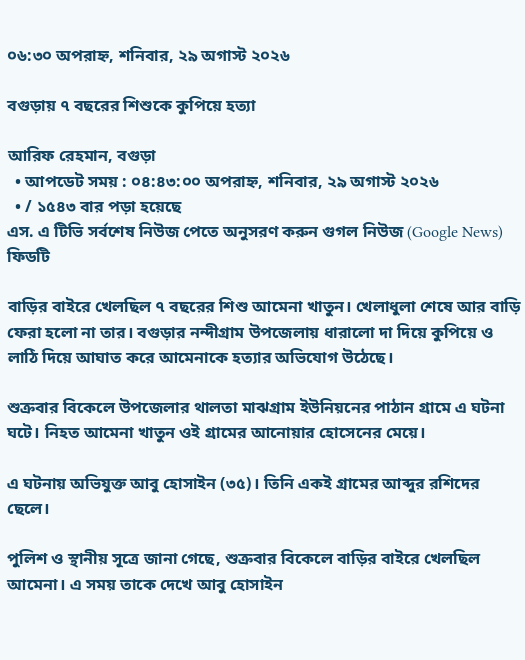০৬:৩০ অপরাহ্ন, শনিবার, ২৯ অগাস্ট ২০২৬

বগুড়ায় ৭ বছরের শিশুকে কুপিয়ে হত্যা

আরিফ রেহমান, বগুড়া
  • আপডেট সময় : ০৪:৪৩:০০ অপরাহ্ন, শনিবার, ২৯ অগাস্ট ২০২৬
  • / ১৫৪৩ বার পড়া হয়েছে
এস. এ টিভি সর্বশেষ নিউজ পেতে অনুসরণ করুন গুগল নিউজ (Google News) ফিডটি

বাড়ির বাইরে খেলছিল ৭ বছরের শিশু আমেনা খাতুন। খেলাধুলা শেষে আর বাড়ি ফেরা হলো না তার। বগুড়ার নন্দীগ্রাম উপজেলায় ধারালো দা দিয়ে কুপিয়ে ও লাঠি দিয়ে আঘাত করে আমেনাকে হত্যার অভিযোগ উঠেছে।

শুক্রবার বিকেলে উপজেলার থালতা মাঝগ্রাম ইউনিয়নের পাঠান গ্রামে এ ঘটনা ঘটে। নিহত আমেনা খাতুন ওই গ্রামের আনোয়ার হোসেনের মেয়ে।

এ ঘটনায় অভিযুক্ত আবু হোসাইন (৩৫)। তিনি একই গ্রামের আব্দুর রশিদের ছেলে।

পুলিশ ও স্থানীয় সূত্রে জানা গেছে, শুক্রবার বিকেলে বাড়ির বাইরে খেলছিল আমেনা। এ সময় তাকে দেখে আবু হোসাইন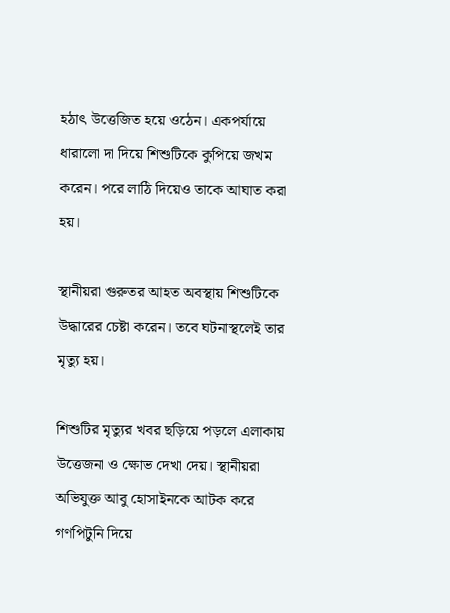হঠাৎ উত্তেজিত হয়ে ওঠেন। একপর্যায়ে ধারালো দা দিয়ে শিশুটিকে কুপিয়ে জখম করেন। পরে লাঠি দিয়েও তাকে আঘাত করা হয়।

স্থানীয়রা গুরুতর আহত অবস্থায় শিশুটিকে উদ্ধারের চেষ্টা করেন। তবে ঘটনাস্থলেই তার মৃত্যু হয়।

শিশুটির মৃত্যুর খবর ছড়িয়ে পড়লে এলাকায় উত্তেজনা ও ক্ষোভ দেখা দেয়। স্থানীয়রা অভিযুক্ত আবু হোসাইনকে আটক করে গণপিটুনি দিয়ে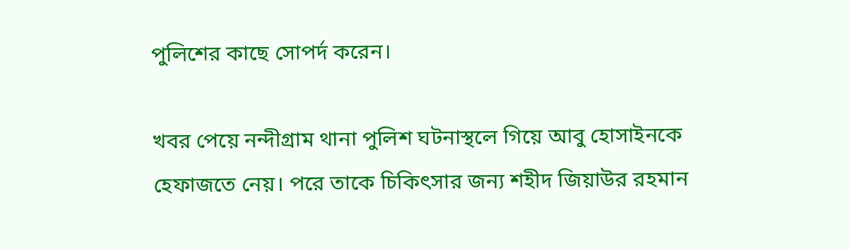পুলিশের কাছে সোপর্দ করেন।

খবর পেয়ে নন্দীগ্রাম থানা পুলিশ ঘটনাস্থলে গিয়ে আবু হোসাইনকে হেফাজতে নেয়। পরে তাকে চিকিৎসার জন্য শহীদ জিয়াউর রহমান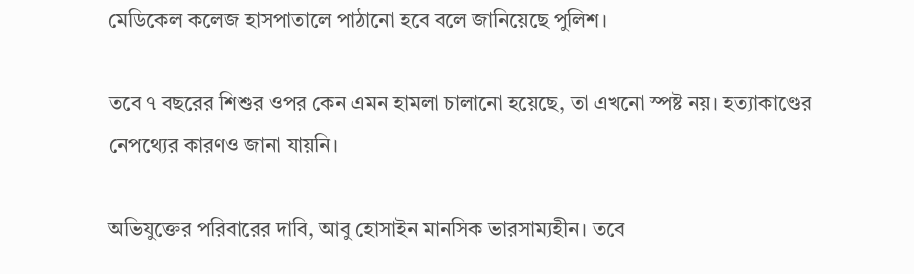মেডিকেল কলেজ হাসপাতালে পাঠানো হবে বলে জানিয়েছে পুলিশ।

তবে ৭ বছরের শিশুর ওপর কেন এমন হামলা চালানো হয়েছে, তা এখনো স্পষ্ট নয়। হত্যাকাণ্ডের নেপথ্যের কারণও জানা যায়নি।

অভিযুক্তের পরিবারের দাবি, আবু হোসাইন মানসিক ভারসাম্যহীন। তবে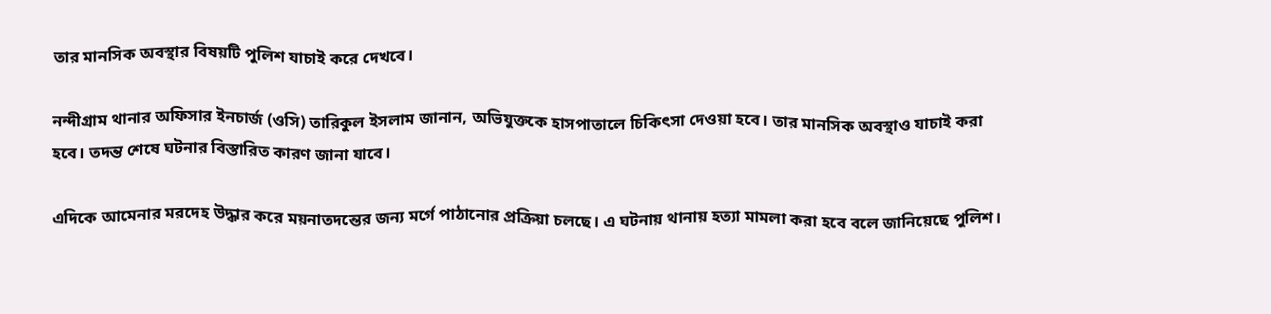তার মানসিক অবস্থার বিষয়টি পুলিশ যাচাই করে দেখবে।

নন্দীগ্রাম থানার অফিসার ইনচার্জ (ওসি) তারিকুল ইসলাম জানান, অভিযুক্তকে হাসপাতালে চিকিৎসা দেওয়া হবে। তার মানসিক অবস্থাও যাচাই করা হবে। তদন্ত শেষে ঘটনার বিস্তারিত কারণ জানা যাবে।

এদিকে আমেনার মরদেহ উদ্ধার করে ময়নাতদন্তের জন্য মর্গে পাঠানোর প্রক্রিয়া চলছে। এ ঘটনায় থানায় হত্যা মামলা করা হবে বলে জানিয়েছে পুলিশ।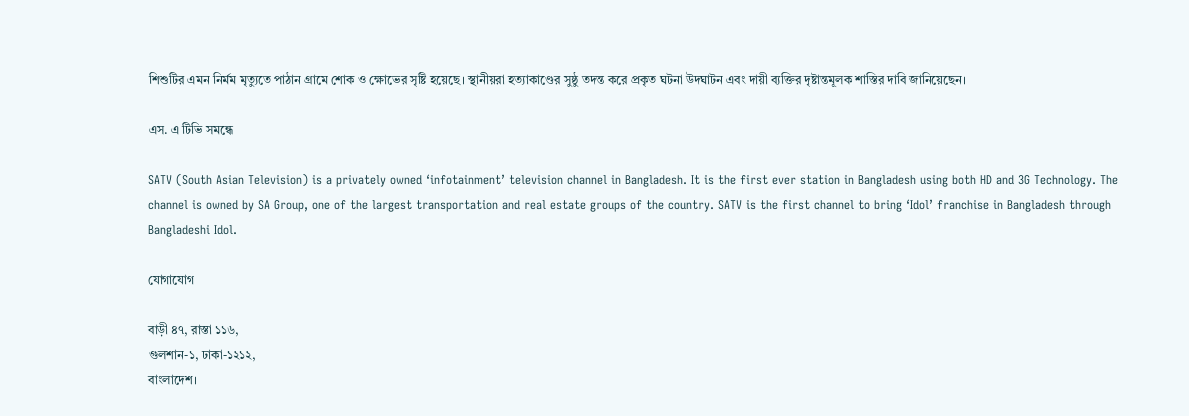শিশুটির এমন নির্মম মৃত্যুতে পাঠান গ্রামে শোক ও ক্ষোভের সৃষ্টি হয়েছে। স্থানীয়রা হত্যাকাণ্ডের সুষ্ঠু তদন্ত করে প্রকৃত ঘটনা উদঘাটন এবং দায়ী ব্যক্তির দৃষ্টান্তমূলক শাস্তির দাবি জানিয়েছেন।

এস. এ টিভি সমন্ধে

SATV (South Asian Television) is a privately owned ‘infotainment’ television channel in Bangladesh. It is the first ever station in Bangladesh using both HD and 3G Technology. The channel is owned by SA Group, one of the largest transportation and real estate groups of the country. SATV is the first channel to bring ‘Idol’ franchise in Bangladesh through Bangladeshi Idol.

যোগাযোগ

বাড়ী ৪৭, রাস্তা ১১৬,
গুলশান-১, ঢাকা-১২১২,
বাংলাদেশ।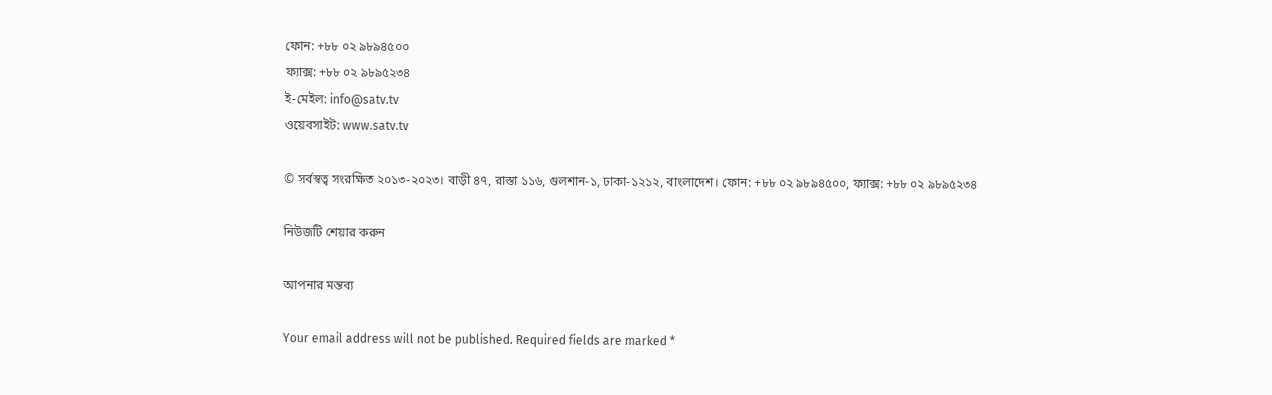ফোন: +৮৮ ০২ ৯৮৯৪৫০০
ফ্যাক্স: +৮৮ ০২ ৯৮৯৫২৩৪
ই-মেইল: info@satv.tv
ওয়েবসাইট: www.satv.tv

© সর্বস্বত্ব সংরক্ষিত ২০১৩-২০২৩। বাড়ী ৪৭, রাস্তা ১১৬, গুলশান-১, ঢাকা-১২১২, বাংলাদেশ। ফোন: +৮৮ ০২ ৯৮৯৪৫০০, ফ্যাক্স: +৮৮ ০২ ৯৮৯৫২৩৪

নিউজটি শেয়ার করুন

আপনার মন্তব্য

Your email address will not be published. Required fields are marked *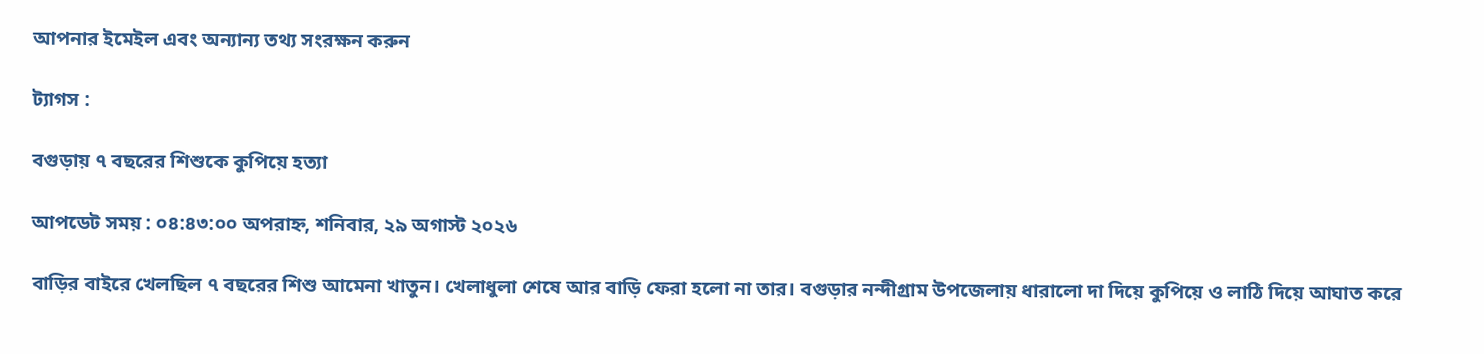আপনার ইমেইল এবং অন্যান্য তথ্য সংরক্ষন করুন

ট্যাগস :

বগুড়ায় ৭ বছরের শিশুকে কুপিয়ে হত্যা

আপডেট সময় : ০৪:৪৩:০০ অপরাহ্ন, শনিবার, ২৯ অগাস্ট ২০২৬

বাড়ির বাইরে খেলছিল ৭ বছরের শিশু আমেনা খাতুন। খেলাধুলা শেষে আর বাড়ি ফেরা হলো না তার। বগুড়ার নন্দীগ্রাম উপজেলায় ধারালো দা দিয়ে কুপিয়ে ও লাঠি দিয়ে আঘাত করে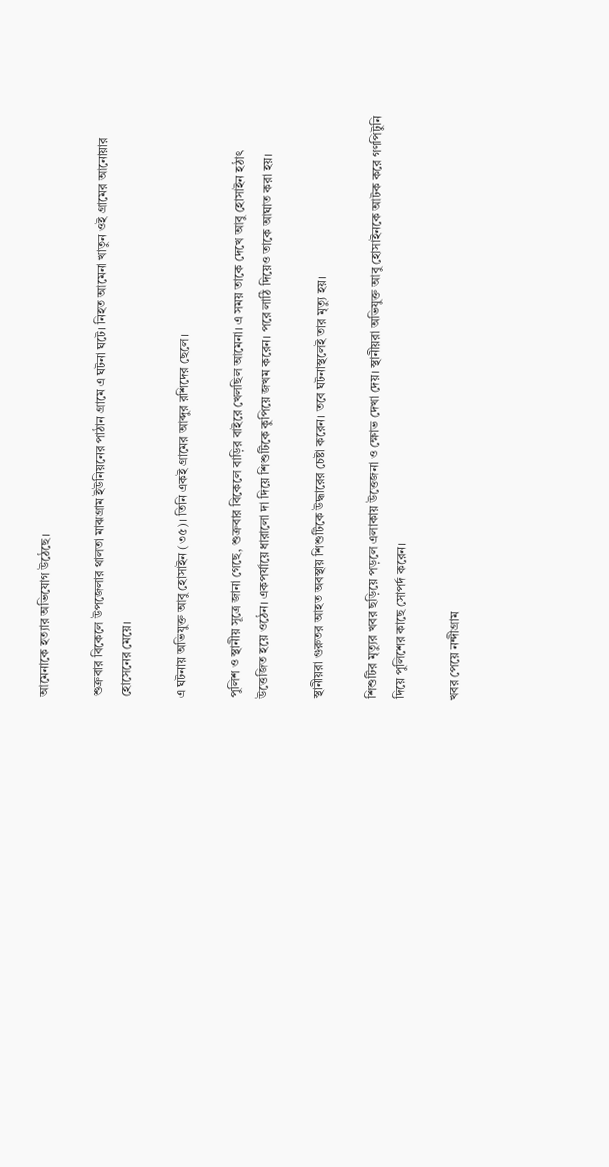আমেনাকে হত্যার অভিযোগ উঠেছে।

শুক্রবার বিকেলে উপজেলার থালতা মাঝগ্রাম ইউনিয়নের পাঠান গ্রামে এ ঘটনা ঘটে। নিহত আমেনা খাতুন ওই গ্রামের আনোয়ার হোসেনের মেয়ে।

এ ঘটনায় অভিযুক্ত আবু হোসাইন (৩৫)। তিনি একই গ্রামের আব্দুর রশিদের ছেলে।

পুলিশ ও স্থানীয় সূত্রে জানা গেছে, শুক্রবার বিকেলে বাড়ির বাইরে খেলছিল আমেনা। এ সময় তাকে দেখে আবু হোসাইন হঠাৎ উত্তেজিত হয়ে ওঠেন। একপর্যায়ে ধারালো দা দিয়ে শিশুটিকে কুপিয়ে জখম করেন। পরে লাঠি দিয়েও তাকে আঘাত করা হয়।

স্থানীয়রা গুরুতর আহত অবস্থায় শিশুটিকে উদ্ধারের চেষ্টা করেন। তবে ঘটনাস্থলেই তার মৃত্যু হয়।

শিশুটির মৃত্যুর খবর ছড়িয়ে পড়লে এলাকায় উত্তেজনা ও ক্ষোভ দেখা দেয়। স্থানীয়রা অভিযুক্ত আবু হোসাইনকে আটক করে গণপিটুনি দিয়ে পুলিশের কাছে সোপর্দ করেন।

খবর পেয়ে নন্দীগ্রাম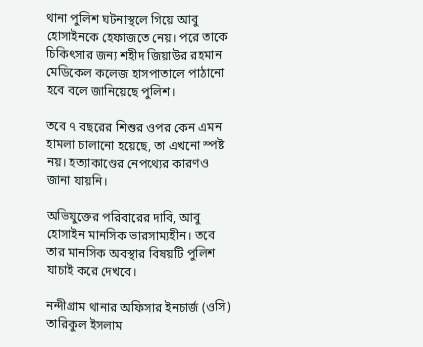থানা পুলিশ ঘটনাস্থলে গিয়ে আবু হোসাইনকে হেফাজতে নেয়। পরে তাকে চিকিৎসার জন্য শহীদ জিয়াউর রহমান মেডিকেল কলেজ হাসপাতালে পাঠানো হবে বলে জানিয়েছে পুলিশ।

তবে ৭ বছরের শিশুর ওপর কেন এমন হামলা চালানো হয়েছে, তা এখনো স্পষ্ট নয়। হত্যাকাণ্ডের নেপথ্যের কারণও জানা যায়নি।

অভিযুক্তের পরিবারের দাবি, আবু হোসাইন মানসিক ভারসাম্যহীন। তবে তার মানসিক অবস্থার বিষয়টি পুলিশ যাচাই করে দেখবে।

নন্দীগ্রাম থানার অফিসার ইনচার্জ (ওসি) তারিকুল ইসলাম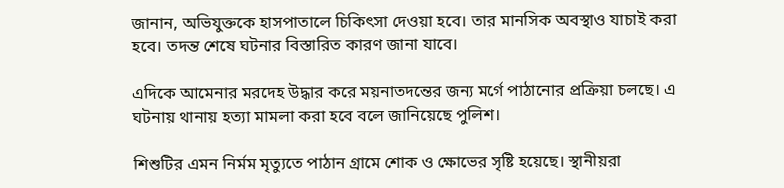জানান, অভিযুক্তকে হাসপাতালে চিকিৎসা দেওয়া হবে। তার মানসিক অবস্থাও যাচাই করা হবে। তদন্ত শেষে ঘটনার বিস্তারিত কারণ জানা যাবে।

এদিকে আমেনার মরদেহ উদ্ধার করে ময়নাতদন্তের জন্য মর্গে পাঠানোর প্রক্রিয়া চলছে। এ ঘটনায় থানায় হত্যা মামলা করা হবে বলে জানিয়েছে পুলিশ।

শিশুটির এমন নির্মম মৃত্যুতে পাঠান গ্রামে শোক ও ক্ষোভের সৃষ্টি হয়েছে। স্থানীয়রা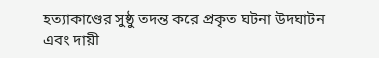হত্যাকাণ্ডের সুষ্ঠু তদন্ত করে প্রকৃত ঘটনা উদঘাটন এবং দায়ী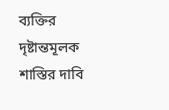ব্যক্তির দৃষ্টান্তমূলক শাস্তির দাবি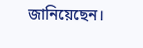জানিয়েছেন।